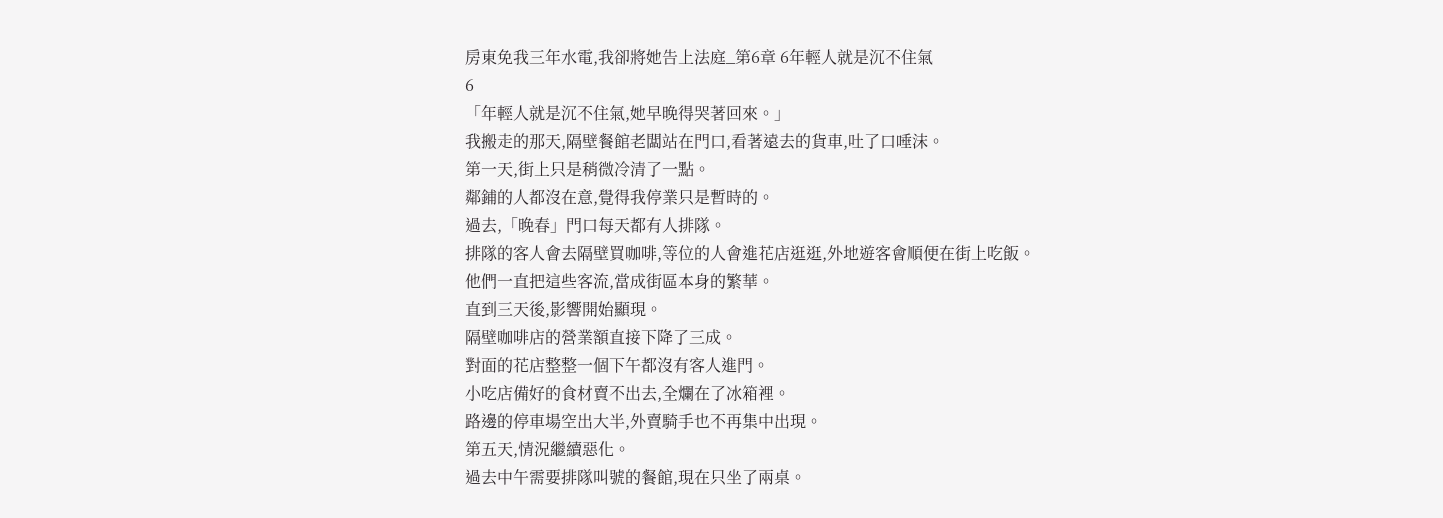房東免我三年水電,我卻將她告上法庭_第6章 6年輕人就是沉不住氣
6
「年輕人就是沉不住氣,她早晚得哭著回來。」
我搬走的那天,隔壁餐館老闆站在門口,看著遠去的貨車,吐了口唾沫。
第一天,街上只是稍微冷清了一點。
鄰鋪的人都沒在意,覺得我停業只是暫時的。
過去,「晚春」門口每天都有人排隊。
排隊的客人會去隔壁買咖啡,等位的人會進花店逛逛,外地遊客會順便在街上吃飯。
他們一直把這些客流,當成街區本身的繁華。
直到三天後,影響開始顯現。
隔壁咖啡店的營業額直接下降了三成。
對面的花店整整一個下午都沒有客人進門。
小吃店備好的食材賣不出去,全爛在了冰箱裡。
路邊的停車場空出大半,外賣騎手也不再集中出現。
第五天,情況繼續惡化。
過去中午需要排隊叫號的餐館,現在只坐了兩桌。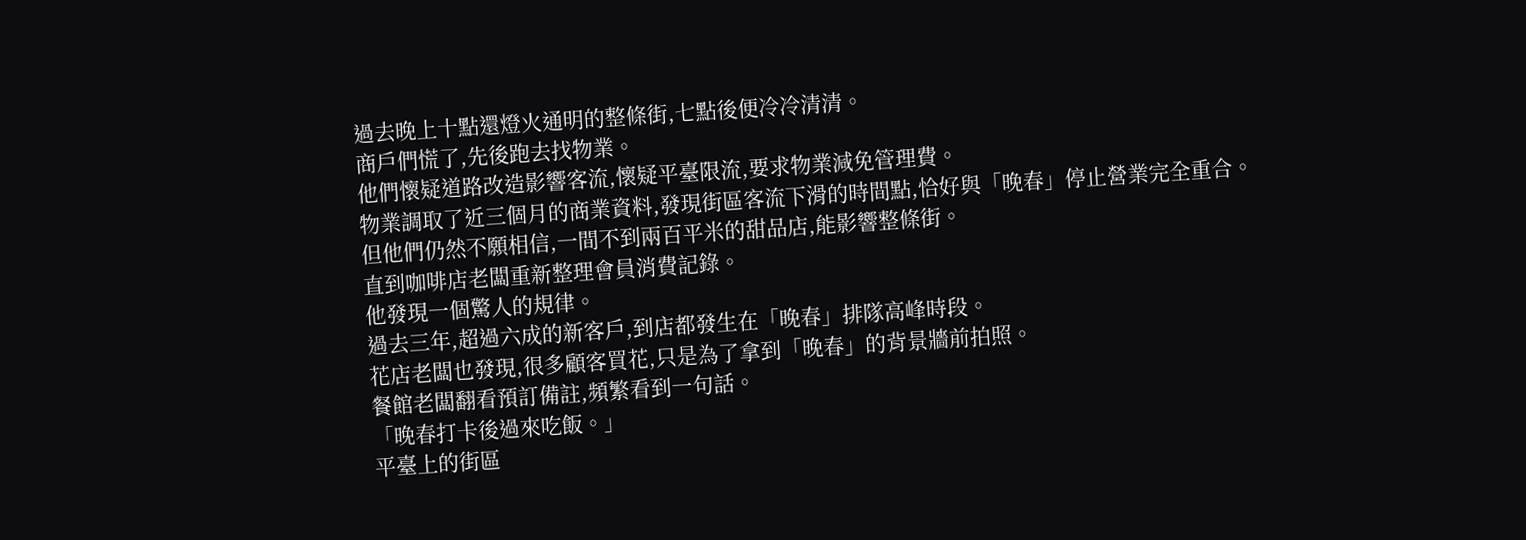過去晚上十點還燈火通明的整條街,七點後便冷冷清清。
商戶們慌了,先後跑去找物業。
他們懷疑道路改造影響客流,懷疑平臺限流,要求物業減免管理費。
物業調取了近三個月的商業資料,發現街區客流下滑的時間點,恰好與「晚春」停止營業完全重合。
但他們仍然不願相信,一間不到兩百平米的甜品店,能影響整條街。
直到咖啡店老闆重新整理會員消費記錄。
他發現一個驚人的規律。
過去三年,超過六成的新客戶,到店都發生在「晚春」排隊高峰時段。
花店老闆也發現,很多顧客買花,只是為了拿到「晚春」的背景牆前拍照。
餐館老闆翻看預訂備註,頻繁看到一句話。
「晚春打卡後過來吃飯。」
平臺上的街區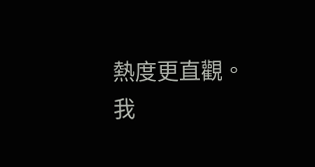熱度更直觀。
我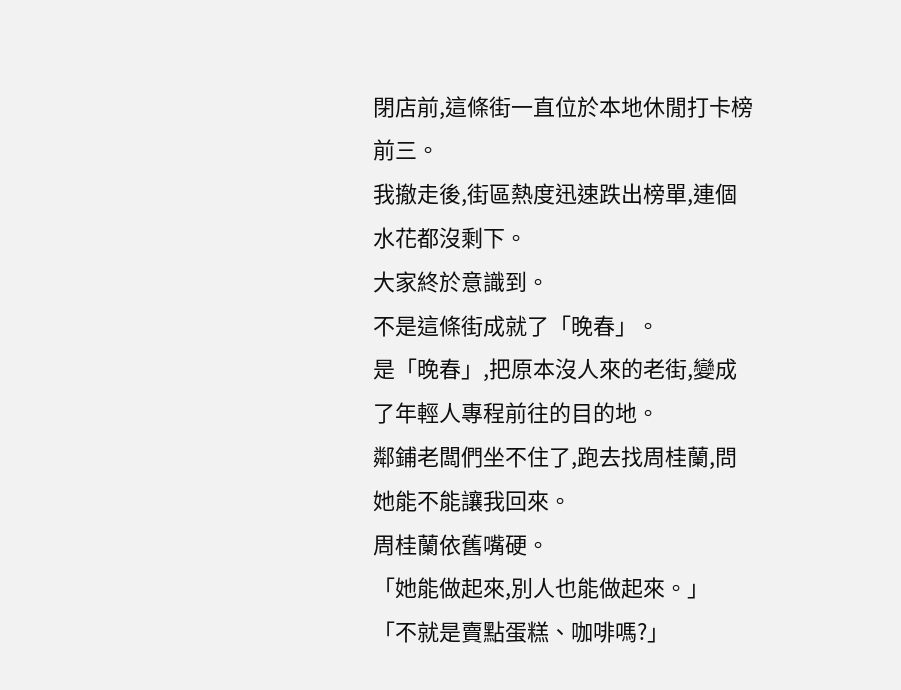閉店前,這條街一直位於本地休閒打卡榜前三。
我撤走後,街區熱度迅速跌出榜單,連個水花都沒剩下。
大家終於意識到。
不是這條街成就了「晚春」。
是「晚春」,把原本沒人來的老街,變成了年輕人專程前往的目的地。
鄰鋪老闆們坐不住了,跑去找周桂蘭,問她能不能讓我回來。
周桂蘭依舊嘴硬。
「她能做起來,別人也能做起來。」
「不就是賣點蛋糕、咖啡嗎?」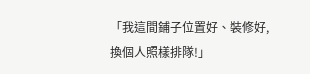「我這間鋪子位置好、裝修好,換個人照樣排隊!」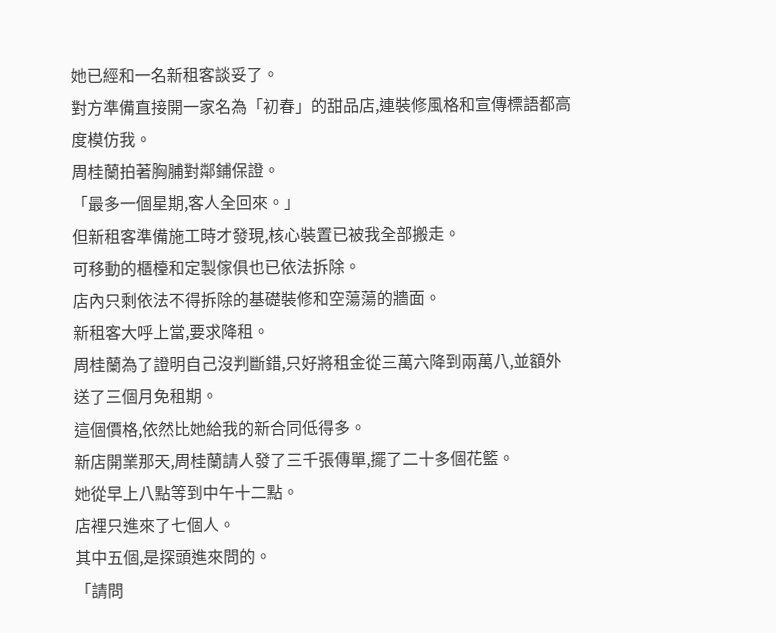她已經和一名新租客談妥了。
對方準備直接開一家名為「初春」的甜品店,連裝修風格和宣傳標語都高度模仿我。
周桂蘭拍著胸脯對鄰鋪保證。
「最多一個星期,客人全回來。」
但新租客準備施工時才發現,核心裝置已被我全部搬走。
可移動的櫃檯和定製傢俱也已依法拆除。
店內只剩依法不得拆除的基礎裝修和空蕩蕩的牆面。
新租客大呼上當,要求降租。
周桂蘭為了證明自己沒判斷錯,只好將租金從三萬六降到兩萬八,並額外送了三個月免租期。
這個價格,依然比她給我的新合同低得多。
新店開業那天,周桂蘭請人發了三千張傳單,擺了二十多個花籃。
她從早上八點等到中午十二點。
店裡只進來了七個人。
其中五個,是探頭進來問的。
「請問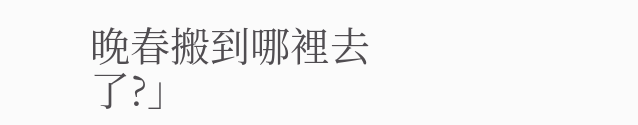晚春搬到哪裡去了?」